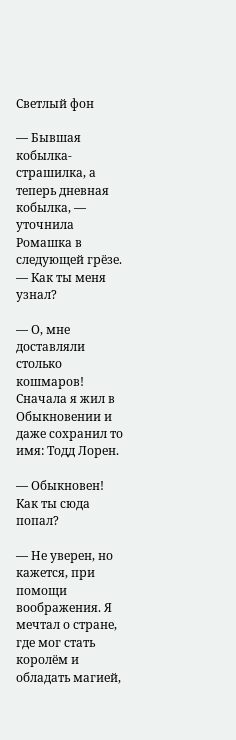Светлый фон

— Бывшая кобылка-страшилка, а теперь дневная кобылка, — уточнила Ромашка в следующей грёзе. — Как ты меня узнал?

— О, мне доставляли столько кошмаров! Сначала я жил в Обыкновении и даже сохранил то имя: Тодд Лорен.

— Обыкновен! Как ты сюда попал?

— Не уверен, но кажется, при помощи воображения. Я мечтал о стране, где мог стать королём и обладать магией,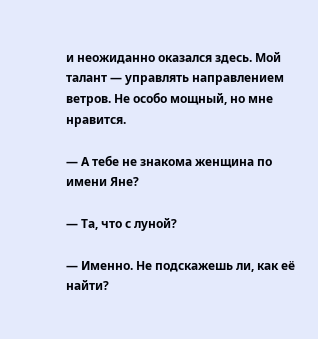и неожиданно оказался здесь. Мой талант — управлять направлением ветров. Не особо мощный, но мне нравится.

— А тебе не знакома женщина по имени Яне?

— Та, что с луной?

— Именно. Не подскажешь ли, как её найти?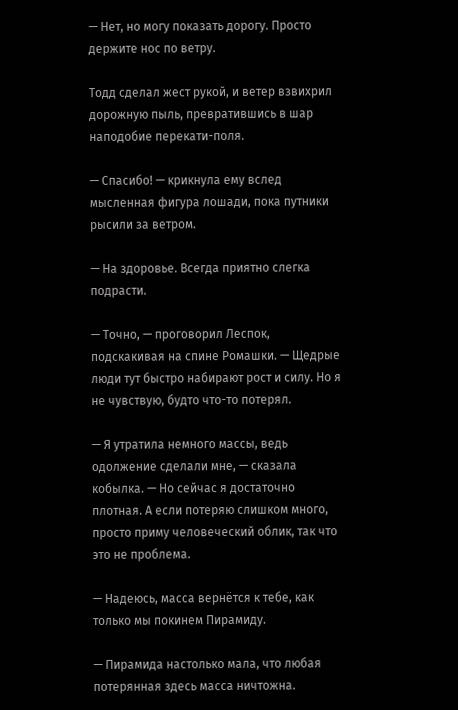— Нет, но могу показать дорогу. Просто держите нос по ветру.

Тодд сделал жест рукой, и ветер взвихрил дорожную пыль, превратившись в шар наподобие перекати-поля.

— Спасибо! — крикнула ему вслед мысленная фигура лошади, пока путники рысили за ветром.

— На здоровье. Всегда приятно слегка подрасти.

— Точно, — проговорил Леспок, подскакивая на спине Ромашки. — Щедрые люди тут быстро набирают рост и силу. Но я не чувствую, будто что-то потерял.

— Я утратила немного массы, ведь одолжение сделали мне, — сказала кобылка. — Но сейчас я достаточно плотная. А если потеряю слишком много, просто приму человеческий облик, так что это не проблема.

— Надеюсь, масса вернётся к тебе, как только мы покинем Пирамиду.

— Пирамида настолько мала, что любая потерянная здесь масса ничтожна.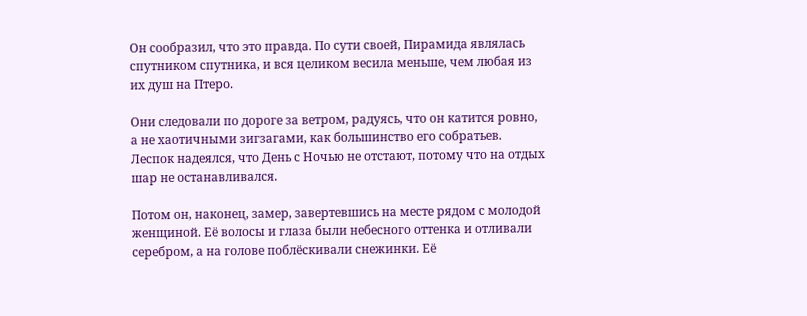Он сообразил, что это правда. По сути своей, Пирамида являлась спутником спутника, и вся целиком весила меньше, чем любая из их душ на Птеро.

Они следовали по дороге за ветром, радуясь, что он катится ровно, а не хаотичными зигзагами, как большинство его собратьев. Леспок надеялся, что День с Ночью не отстают, потому что на отдых шар не останавливался.

Потом он, наконец, замер, завертевшись на месте рядом с молодой женщиной. Её волосы и глаза были небесного оттенка и отливали серебром, а на голове поблёскивали снежинки. Её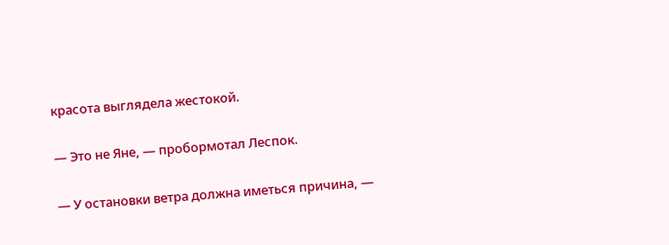красота выглядела жестокой.

— Это не Яне, — пробормотал Леспок.

— У остановки ветра должна иметься причина, —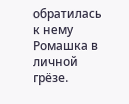обратилась к нему Ромашка в личной грёзе.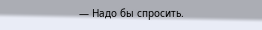— Надо бы спросить.